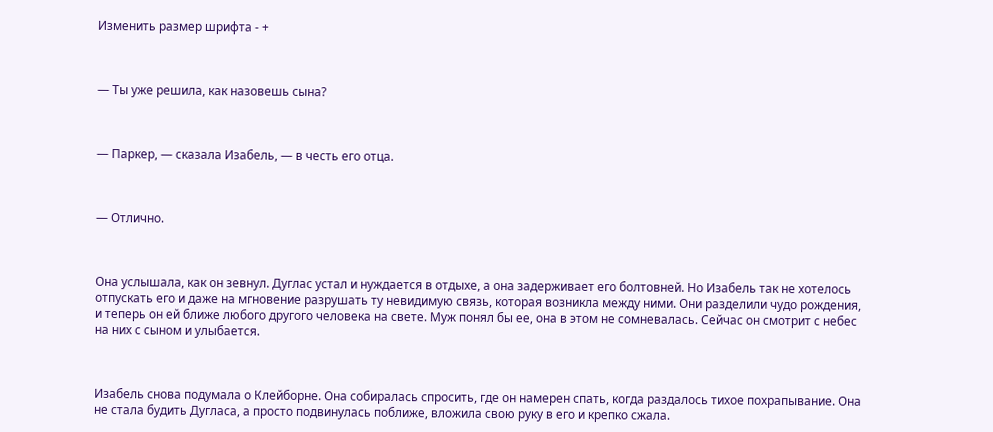Изменить размер шрифта - +



— Ты уже решила, как назовешь сына?



— Паркер, — сказала Изабель, — в честь его отца.



— Отлично.



Она услышала, как он зевнул. Дуглас устал и нуждается в отдыхе, а она задерживает его болтовней. Но Изабель так не хотелось отпускать его и даже на мгновение разрушать ту невидимую связь, которая возникла между ними. Они разделили чудо рождения, и теперь он ей ближе любого другого человека на свете. Муж понял бы ее, она в этом не сомневалась. Сейчас он смотрит с небес на них с сыном и улыбается.



Изабель снова подумала о Клейборне. Она собиралась спросить, где он намерен спать, когда раздалось тихое похрапывание. Она не стала будить Дугласа, а просто подвинулась поближе, вложила свою руку в его и крепко сжала.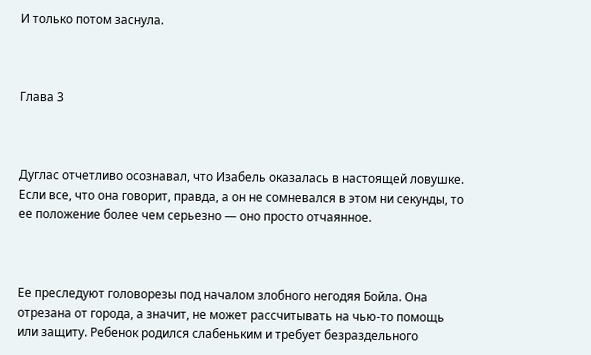И только потом заснула.



Глава 3



Дуглас отчетливо осознавал, что Изабель оказалась в настоящей ловушке. Если все, что она говорит, правда, а он не сомневался в этом ни секунды, то ее положение более чем серьезно — оно просто отчаянное.



Ее преследуют головорезы под началом злобного негодяя Бойла. Она отрезана от города, а значит, не может рассчитывать на чью-то помощь или защиту. Ребенок родился слабеньким и требует безраздельного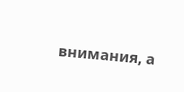внимания, а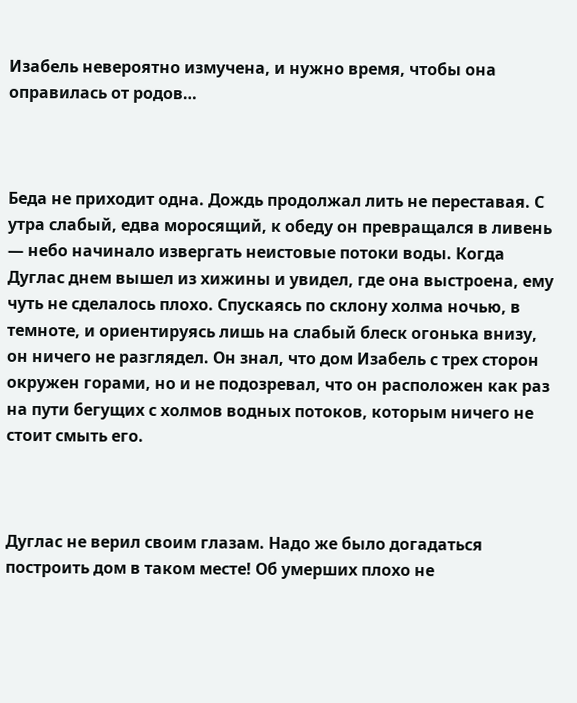Изабель невероятно измучена, и нужно время, чтобы она оправилась от родов…



Беда не приходит одна. Дождь продолжал лить не переставая. С утра слабый, едва моросящий, к обеду он превращался в ливень — небо начинало извергать неистовые потоки воды. Когда Дуглас днем вышел из хижины и увидел, где она выстроена, ему чуть не сделалось плохо. Спускаясь по склону холма ночью, в темноте, и ориентируясь лишь на слабый блеск огонька внизу, он ничего не разглядел. Он знал, что дом Изабель с трех сторон окружен горами, но и не подозревал, что он расположен как раз на пути бегущих с холмов водных потоков, которым ничего не стоит смыть его.



Дуглас не верил своим глазам. Надо же было догадаться построить дом в таком месте! Об умерших плохо не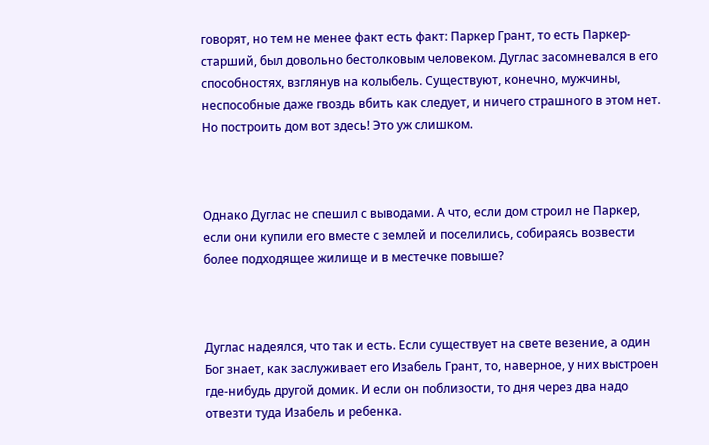говорят, но тем не менее факт есть факт: Паркер Грант, то есть Паркер-старший, был довольно бестолковым человеком. Дуглас засомневался в его способностях, взглянув на колыбель. Существуют, конечно, мужчины, неспособные даже гвоздь вбить как следует, и ничего страшного в этом нет. Но построить дом вот здесь! Это уж слишком.



Однако Дуглас не спешил с выводами. А что, если дом строил не Паркер, если они купили его вместе с землей и поселились, собираясь возвести более подходящее жилище и в местечке повыше?



Дуглас надеялся, что так и есть. Если существует на свете везение, а один Бог знает, как заслуживает его Изабель Грант, то, наверное, у них выстроен где-нибудь другой домик. И если он поблизости, то дня через два надо отвезти туда Изабель и ребенка.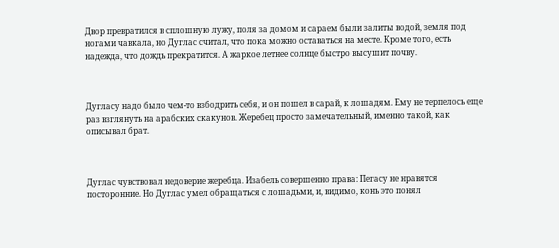Двор превратился в сплошную лужу, поля за домом и сараем были залиты водой, земля под ногами чавкала, но Дуглас считал, что пока можно оставаться на месте. Кроме того, есть надежда, что дождь прекратится. А жаркое летнее солнце быстро высушит почву.



Дугласу надо было чем-то взбодрить себя, и он пошел в сарай, к лошадям. Ему не терпелось еще раз взглянуть на арабских скакунов. Жеребец просто замечательный, именно такой, как описывал брат.



Дуглас чувствовал недоверие жеребца. Изабель совершенно права: Пегасу не нравятся посторонние. Но Дуглас умел обращаться с лошадьми, и, видимо, конь это понял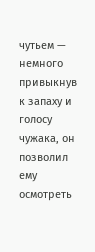чутьем — немного привыкнув к запаху и голосу чужака, он позволил ему осмотреть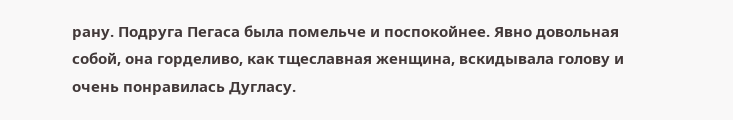рану. Подруга Пегаса была помельче и поспокойнее. Явно довольная собой, она горделиво, как тщеславная женщина, вскидывала голову и очень понравилась Дугласу.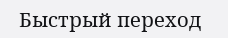Быстрый переход